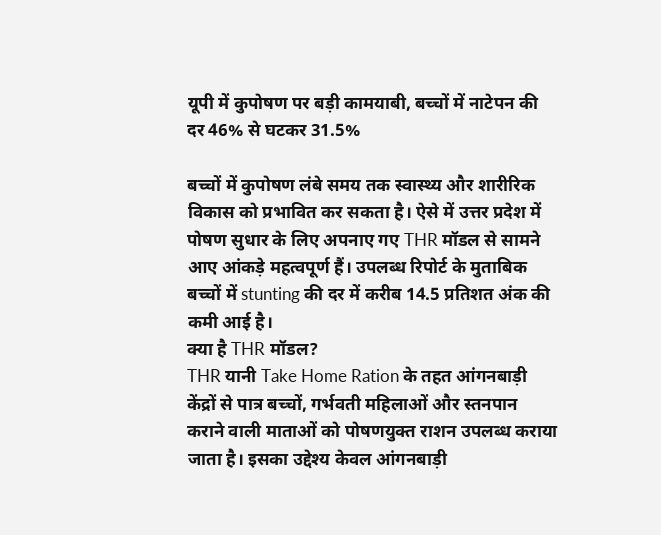यूपी में कुपोषण पर बड़ी कामयाबी, बच्चों में नाटेपन की दर 46% से घटकर 31.5%

बच्चों में कुपोषण लंबे समय तक स्वास्थ्य और शारीरिक विकास को प्रभावित कर सकता है। ऐसे में उत्तर प्रदेश में पोषण सुधार के लिए अपनाए गए THR मॉडल से सामने आए आंकड़े महत्वपूर्ण हैं। उपलब्ध रिपोर्ट के मुताबिक बच्चों में stunting की दर में करीब 14.5 प्रतिशत अंक की कमी आई है।
क्या है THR मॉडल?
THR यानी Take Home Ration के तहत आंगनबाड़ी केंद्रों से पात्र बच्चों, गर्भवती महिलाओं और स्तनपान कराने वाली माताओं को पोषणयुक्त राशन उपलब्ध कराया जाता है। इसका उद्देश्य केवल आंगनबाड़ी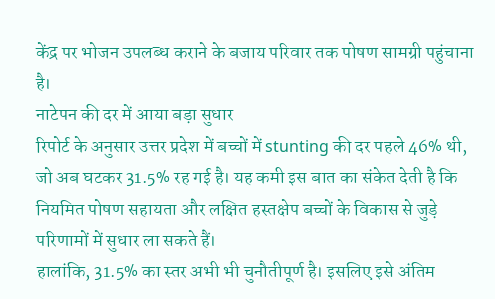केंद्र पर भोजन उपलब्ध कराने के बजाय परिवार तक पोषण सामग्री पहुंचाना है।
नाटेपन की दर में आया बड़ा सुधार
रिपोर्ट के अनुसार उत्तर प्रदेश में बच्चों में stunting की दर पहले 46% थी, जो अब घटकर 31.5% रह गई है। यह कमी इस बात का संकेत देती है कि नियमित पोषण सहायता और लक्षित हस्तक्षेप बच्चों के विकास से जुड़े परिणामों में सुधार ला सकते हैं।
हालांकि, 31.5% का स्तर अभी भी चुनौतीपूर्ण है। इसलिए इसे अंतिम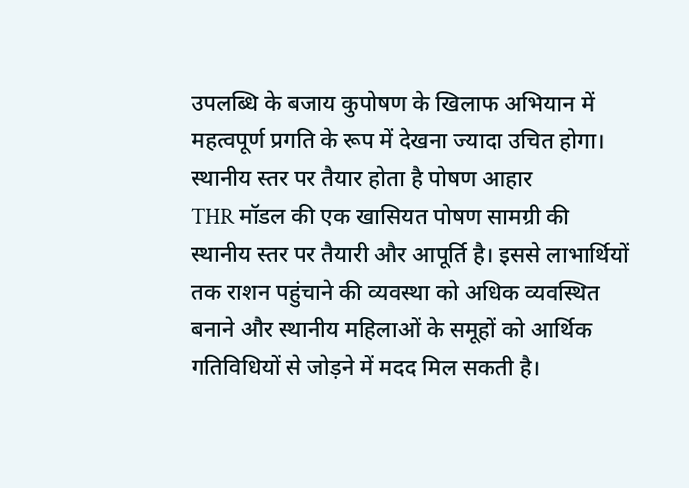उपलब्धि के बजाय कुपोषण के खिलाफ अभियान में महत्वपूर्ण प्रगति के रूप में देखना ज्यादा उचित होगा।
स्थानीय स्तर पर तैयार होता है पोषण आहार
THR मॉडल की एक खासियत पोषण सामग्री की स्थानीय स्तर पर तैयारी और आपूर्ति है। इससे लाभार्थियों तक राशन पहुंचाने की व्यवस्था को अधिक व्यवस्थित बनाने और स्थानीय महिलाओं के समूहों को आर्थिक गतिविधियों से जोड़ने में मदद मिल सकती है।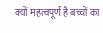क्यों महत्वपूर्ण है बच्चों का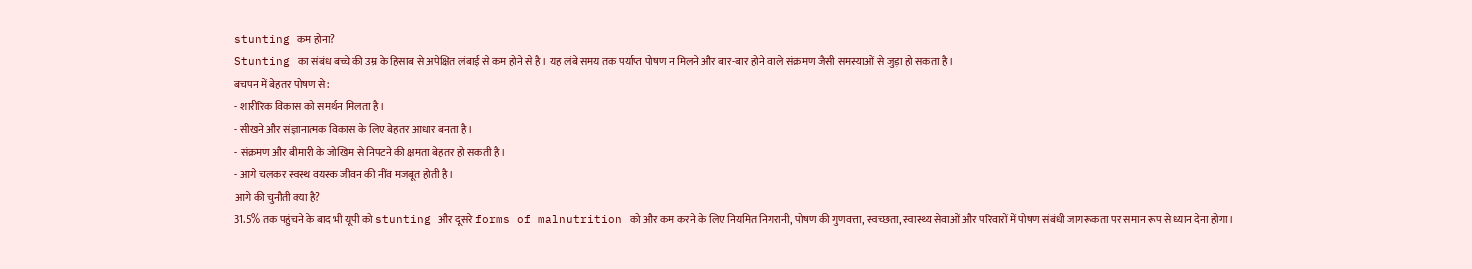stunting कम होना?
Stunting का संबंध बच्चे की उम्र के हिसाब से अपेक्षित लंबाई से कम होने से है। यह लंबे समय तक पर्याप्त पोषण न मिलने और बार-बार होने वाले संक्रमण जैसी समस्याओं से जुड़ा हो सकता है।
बचपन में बेहतर पोषण से:
- शारीरिक विकास को समर्थन मिलता है।
- सीखने और संज्ञानात्मक विकास के लिए बेहतर आधार बनता है।
- संक्रमण और बीमारी के जोखिम से निपटने की क्षमता बेहतर हो सकती है।
- आगे चलकर स्वस्थ वयस्क जीवन की नींव मजबूत होती है।
आगे की चुनौती क्या है?
31.5% तक पहुंचने के बाद भी यूपी को stunting और दूसरे forms of malnutrition को और कम करने के लिए नियमित निगरानी, पोषण की गुणवत्ता, स्वच्छता, स्वास्थ्य सेवाओं और परिवारों में पोषण संबंधी जागरूकता पर समान रूप से ध्यान देना होगा।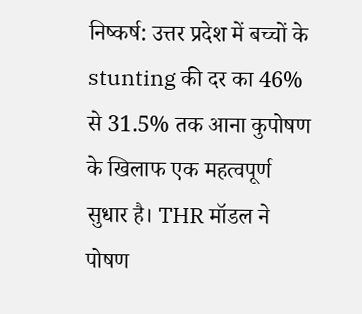निष्कर्ष: उत्तर प्रदेश में बच्चों के stunting की दर का 46% से 31.5% तक आना कुपोषण के खिलाफ एक महत्वपूर्ण सुधार है। THR मॉडल ने पोषण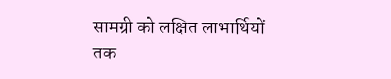सामग्री को लक्षित लाभार्थियों तक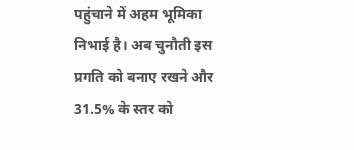पहुंचाने में अहम भूमिका निभाई है। अब चुनौती इस प्रगति को बनाए रखने और 31.5% के स्तर को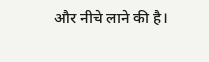और नीचे लाने की है।